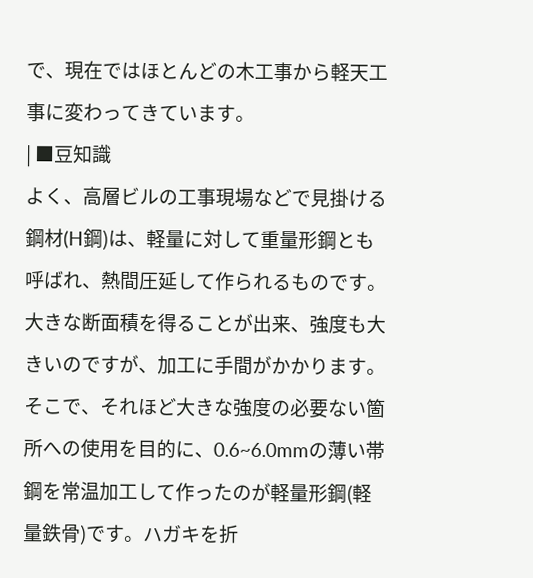で、現在ではほとんどの木工事から軽天工事に変わってきています。
| ■豆知識
よく、高層ビルの工事現場などで見掛ける鋼材(H鋼)は、軽量に対して重量形鋼とも呼ばれ、熱間圧延して作られるものです。大きな断面積を得ることが出来、強度も大きいのですが、加工に手間がかかります。そこで、それほど大きな強度の必要ない箇所への使用を目的に、0.6~6.0mmの薄い帯鋼を常温加工して作ったのが軽量形鋼(軽量鉄骨)です。ハガキを折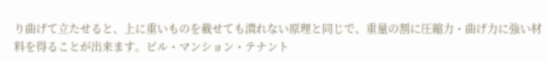り曲げて立たせると、上に重いものを載せても潰れない原理と同じで、重量の割に圧縮力・曲げ力に強い材料を得ることが出来ます。ビル・マンション・テナント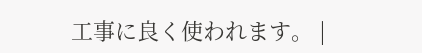工事に良く使われます。 |